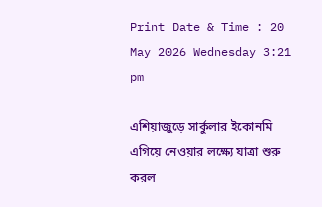Print Date & Time : 20 May 2026 Wednesday 3:21 pm

এশিয়াজুড়ে সার্কুলার ইকোনমি এগিয়ে নেওয়ার লক্ষ্যে যাত্রা শুরু করল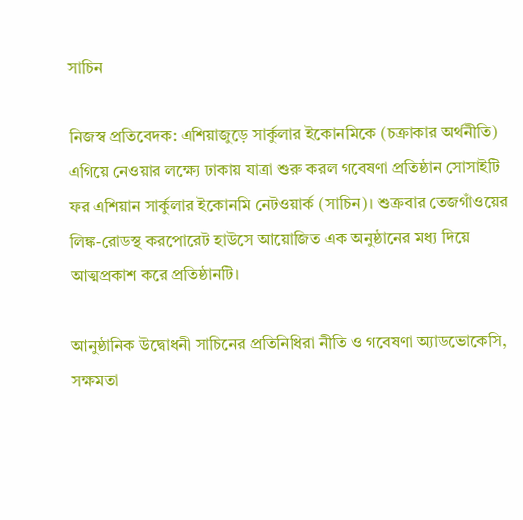সাচিন

নিজস্ব প্রতিবেদক: এশিয়াজুড়ে সার্কুলার ইকোনমিকে (চক্রাকার অর্থনীতি) এগিয়ে নেওয়ার লক্ষ্যে ঢাকায় যাত্রা শুরু করল গবেষণা প্রতিষ্ঠান সোসাইটি ফর এশিয়ান সার্কুলার ইকোনমি নেটওয়ার্ক (সাচিন)। শুক্রবার তেজগাঁওয়ের লিঙ্ক-রোডস্থ করপোরেট হাউসে আয়োজিত এক অনুষ্ঠানের মধ্য দিয়ে আত্মপ্রকাশ করে প্রতিষ্ঠানটি।

আনুষ্ঠানিক উদ্বোধনী সাচিনের প্রতিনিধিরা নীতি ও গবেষণা অ্যাডভোকেসি, সক্ষমতা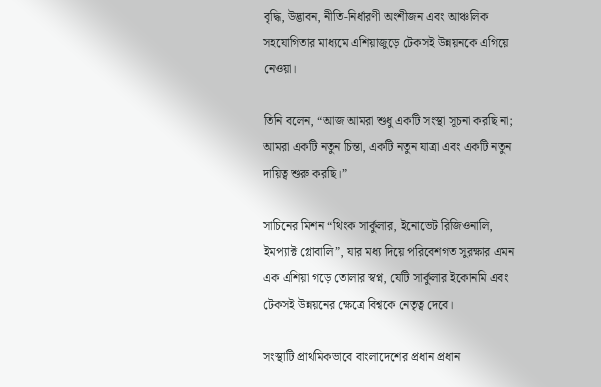বৃদ্ধি, উদ্ভাবন, নীতি-নির্ধারণী অংশীজন এবং আঞ্চলিক সহযোগিতার মাধ্যমে এশিয়াজুড়ে টেকসই উন্নয়নকে এগিয়ে নেওয়া।

তিনি বলেন, “আজ আমরা শুধু একটি সংস্থা সূচনা করছি না; আমরা একটি নতুন চিন্তা, একটি নতুন যাত্রা এবং একটি নতুন দায়িত্ব শুরু করছি।”

সাচিনের মিশন “থিংক সার্কুলার, ইনোভেট রিজিওনালি, ইমপ্যাক্ট গ্লোবালি”, যার মধ্য দিয়ে পরিবেশগত সুরক্ষার এমন এক এশিয়া গড়ে তোলার স্বপ্ন, যেটি সার্কুলার ইকোনমি এবং টেকসই উন্নয়নের ক্ষেত্রে বিশ্বকে নেতৃত্ব দেবে।

সংস্থাটি প্রাথমিকভাবে বাংলাদেশের প্রধান প্রধান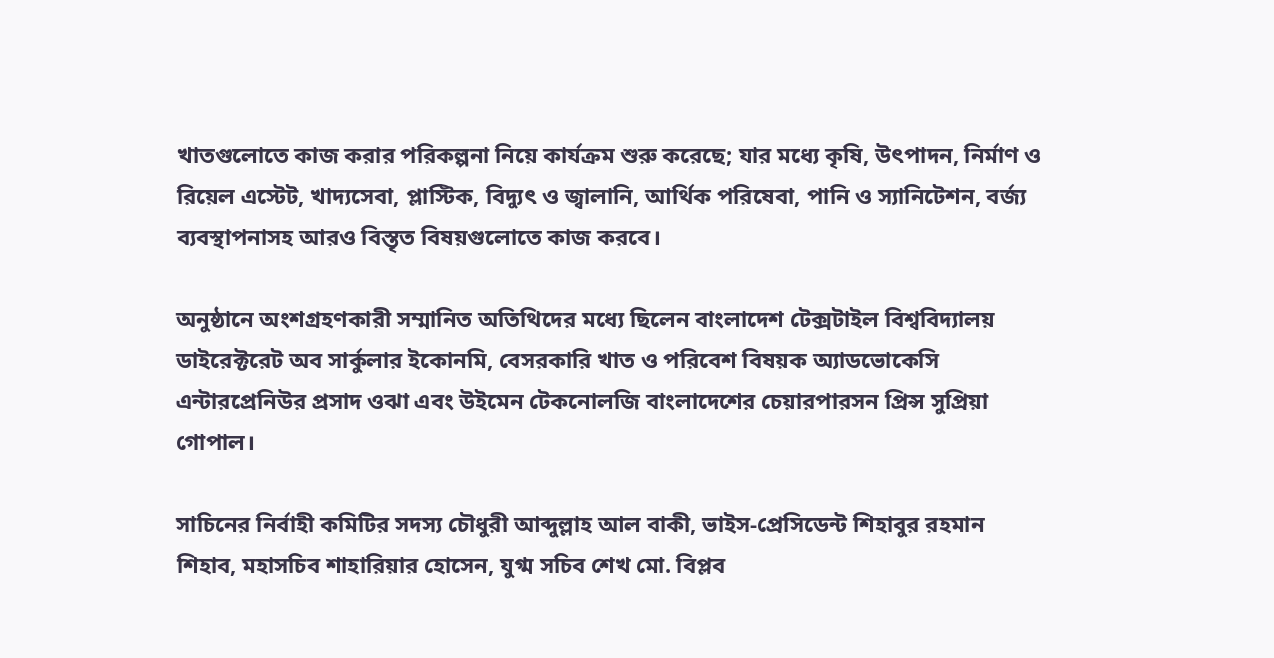খাতগুলোতে কাজ করার পরিকল্পনা নিয়ে কার্যক্রম শুরু করেছে; যার মধ্যে কৃষি, উৎপাদন, নির্মাণ ও রিয়েল এস্টেট, খাদ্যসেবা, প্লাস্টিক, বিদ্যুৎ ও জ্বালানি, আর্থিক পরিষেবা, পানি ও স্যানিটেশন, বর্জ্য ব্যবস্থাপনাসহ আরও বিস্তৃত বিষয়গুলোতে কাজ করবে।

অনুষ্ঠানে অংশগ্রহণকারী সম্মানিত অতিথিদের মধ্যে ছিলেন বাংলাদেশ টেক্সটাইল বিশ্ববিদ্যালয় ডাইরেক্টরেট অব সার্কুলার ইকোনমি, বেসরকারি খাত ও পরিবেশ বিষয়ক অ্যাডভোকেসি এন্টারপ্রেনিউর প্রসাদ ওঝা এবং উইমেন টেকনোলজি বাংলাদেশের চেয়ারপারসন প্রিন্স সুপ্রিয়া গোপাল।

সাচিনের নির্বাহী কমিটির সদস্য চৌধুরী আব্দুল্লাহ আল বাকী, ভাইস-প্রেসিডেন্ট শিহাবুর রহমান শিহাব, মহাসচিব শাহারিয়ার হোসেন, যুগ্ম সচিব শেখ মো. বিপ্লব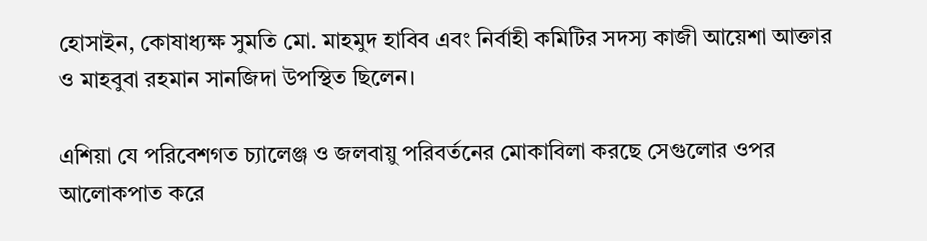হোসাইন, কোষাধ্যক্ষ সুমতি মো. মাহমুদ হাবিব এবং নির্বাহী কমিটির সদস্য কাজী আয়েশা আক্তার ও মাহবুবা রহমান সানজিদা উপস্থিত ছিলেন।

এশিয়া যে পরিবেশগত চ্যালেঞ্জ ও জলবায়ু পরিবর্তনের মোকাবিলা করছে সেগুলোর ওপর আলোকপাত করে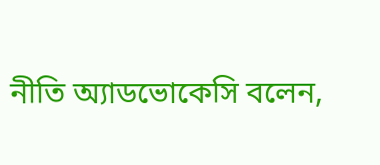নীতি অ্যাডভোকেসি বলেন,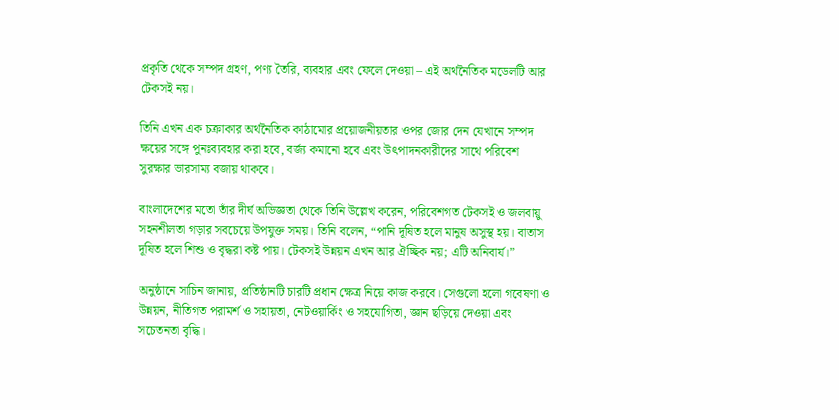প্রকৃতি থেকে সম্পদ গ্রহণ, পণ্য তৈরি, ব্যবহার এবং ফেলে দেওয়া – এই অর্থনৈতিক মডেলটি আর টেকসই নয়।

তিনি এখন এক চক্রাকার অর্থনৈতিক কাঠামোর প্রয়োজনীয়তার ওপর জোর দেন যেখানে সম্পদ ক্ষয়ের সঙ্গে পুনঃব্যবহার করা হবে, বর্জ্য কমানো হবে এবং উৎপাদনকারীদের সাথে পরিবেশ সুরক্ষার ভারসাম্য বজায় থাকবে।

বাংলাদেশের মতো তাঁর দীর্ঘ অভিজ্ঞতা থেকে তিনি উল্লেখ করেন, পরিবেশগত টেকসই ও জলবায়ু সহনশীলতা গড়ার সবচেয়ে উপযুক্ত সময়। তিনি বলেন, “পানি দূষিত হলে মানুষ অসুস্থ হয়। বাতাস দূষিত হলে শিশু ও বৃদ্ধরা কষ্ট পায়। টেকসই উন্নয়ন এখন আর ঐচ্ছিক নয়; এটি অনিবার্য।”

অনুষ্ঠানে সাচিন জানায়, প্রতিষ্ঠানটি চারটি প্রধান ক্ষেত্র নিয়ে কাজ করবে। সেগুলো হলো গবেষণা ও উন্নয়ন, নীতিগত পরামর্শ ও সহায়তা, নেটওয়ার্কিং ও সহযোগিতা, জ্ঞান ছড়িয়ে দেওয়া এবং সচেতনতা বৃদ্ধি।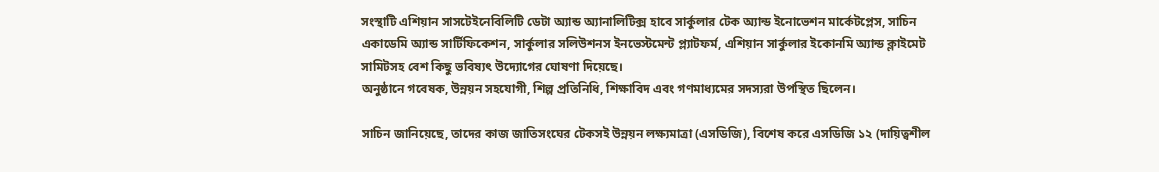সংস্থাটি এশিয়ান সাসটেইনেবিলিটি ডেটা অ্যান্ড অ্যানালিটিক্স হাবে সার্কুলার টেক অ্যান্ড ইনোভেশন মার্কেটপ্লেস, সাচিন একাডেমি অ্যান্ড সার্টিফিকেশন, সার্কুলার সলিউশনস ইনভেস্টমেন্ট প্ল্যাটফর্ম, এশিয়ান সার্কুলার ইকোনমি অ্যান্ড ক্লাইমেট সামিটসহ বেশ কিছু ভবিষ্যৎ উদ্যোগের ঘোষণা দিয়েছে।
অনুষ্ঠানে গবেষক, উন্নয়ন সহযোগী, শিল্প প্রতিনিধি, শিক্ষাবিদ এবং গণমাধ্যমের সদস্যরা উপস্থিত ছিলেন।

সাচিন জানিয়েছে, তাদের কাজ জাতিসংঘের টেকসই উন্নয়ন লক্ষ্যমাত্রা (এসডিজি), বিশেষ করে এসডিজি ১২ (দায়িত্বশীল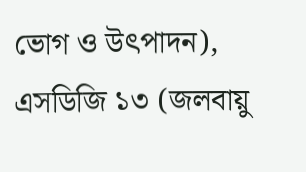ভোগ ও উৎপাদন), এসডিজি ১৩ (জলবায়ু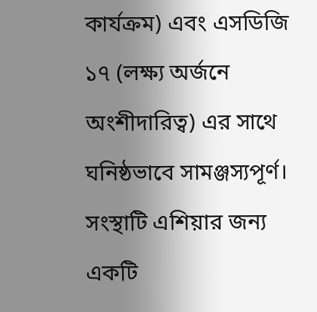কার্যক্রম) এবং এসডিজি ১৭ (লক্ষ্য অর্জনে অংশীদারিত্ব) এর সাথে ঘনিষ্ঠভাবে সামঞ্জস্যপূর্ণ। সংস্থাটি এশিয়ার জন্য একটি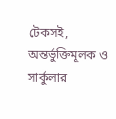টেকসই, অন্তর্ভুক্তিমূলক ও সার্কুলার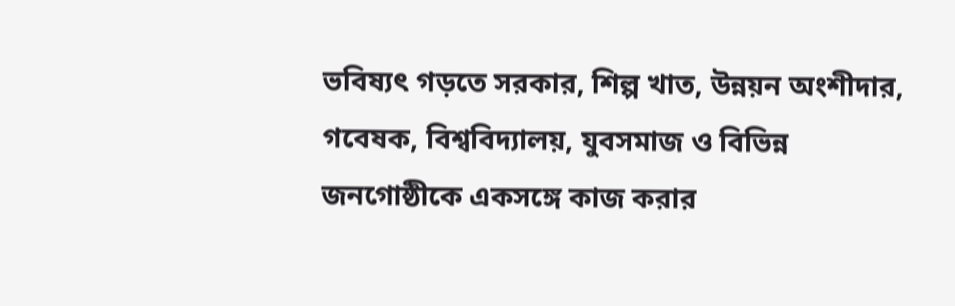ভবিষ্যৎ গড়তে সরকার, শিল্প খাত, উন্নয়ন অংশীদার, গবেষক, বিশ্ববিদ্যালয়, যুবসমাজ ও বিভিন্ন জনগোষ্ঠীকে একসঙ্গে কাজ করার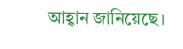আহ্বান জানিয়েছে।